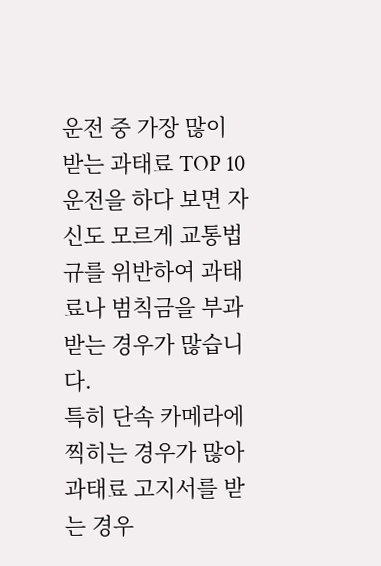운전 중 가장 많이 받는 과태료 TOP 10
운전을 하다 보면 자신도 모르게 교통법규를 위반하여 과태료나 범칙금을 부과받는 경우가 많습니다.
특히 단속 카메라에 찍히는 경우가 많아 과태료 고지서를 받는 경우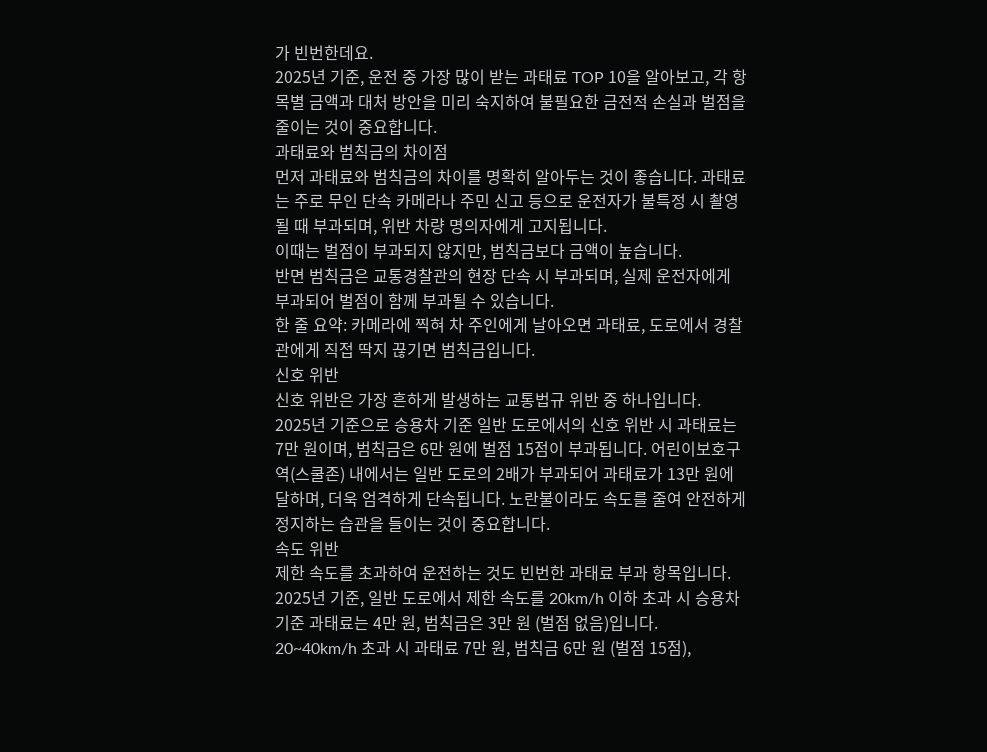가 빈번한데요.
2025년 기준, 운전 중 가장 많이 받는 과태료 TOP 10을 알아보고, 각 항목별 금액과 대처 방안을 미리 숙지하여 불필요한 금전적 손실과 벌점을 줄이는 것이 중요합니다.
과태료와 범칙금의 차이점
먼저 과태료와 범칙금의 차이를 명확히 알아두는 것이 좋습니다. 과태료는 주로 무인 단속 카메라나 주민 신고 등으로 운전자가 불특정 시 촬영될 때 부과되며, 위반 차량 명의자에게 고지됩니다.
이때는 벌점이 부과되지 않지만, 범칙금보다 금액이 높습니다.
반면 범칙금은 교통경찰관의 현장 단속 시 부과되며, 실제 운전자에게 부과되어 벌점이 함께 부과될 수 있습니다.
한 줄 요약: 카메라에 찍혀 차 주인에게 날아오면 과태료, 도로에서 경찰관에게 직접 딱지 끊기면 범칙금입니다.
신호 위반
신호 위반은 가장 흔하게 발생하는 교통법규 위반 중 하나입니다.
2025년 기준으로 승용차 기준 일반 도로에서의 신호 위반 시 과태료는 7만 원이며, 범칙금은 6만 원에 벌점 15점이 부과됩니다. 어린이보호구역(스쿨존) 내에서는 일반 도로의 2배가 부과되어 과태료가 13만 원에 달하며, 더욱 엄격하게 단속됩니다. 노란불이라도 속도를 줄여 안전하게 정지하는 습관을 들이는 것이 중요합니다.
속도 위반
제한 속도를 초과하여 운전하는 것도 빈번한 과태료 부과 항목입니다.
2025년 기준, 일반 도로에서 제한 속도를 20km/h 이하 초과 시 승용차 기준 과태료는 4만 원, 범칙금은 3만 원 (벌점 없음)입니다.
20~40km/h 초과 시 과태료 7만 원, 범칙금 6만 원 (벌점 15점),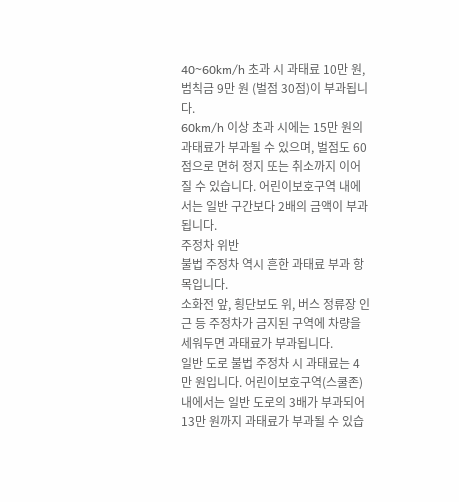40~60km/h 초과 시 과태료 10만 원, 범칙금 9만 원 (벌점 30점)이 부과됩니다.
60km/h 이상 초과 시에는 15만 원의 과태료가 부과될 수 있으며, 벌점도 60점으로 면허 정지 또는 취소까지 이어질 수 있습니다. 어린이보호구역 내에서는 일반 구간보다 2배의 금액이 부과됩니다.
주정차 위반
불법 주정차 역시 흔한 과태료 부과 항목입니다.
소화전 앞, 횡단보도 위, 버스 정류장 인근 등 주정차가 금지된 구역에 차량을 세워두면 과태료가 부과됩니다.
일반 도로 불법 주정차 시 과태료는 4만 원입니다. 어린이보호구역(스쿨존) 내에서는 일반 도로의 3배가 부과되어 13만 원까지 과태료가 부과될 수 있습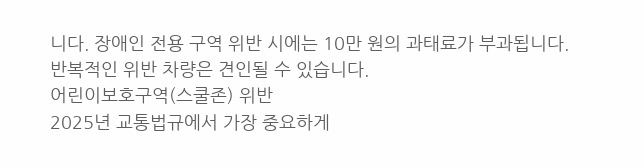니다. 장애인 전용 구역 위반 시에는 10만 원의 과태료가 부과됩니다.
반복적인 위반 차량은 견인될 수 있습니다.
어린이보호구역(스쿨존) 위반
2025년 교통법규에서 가장 중요하게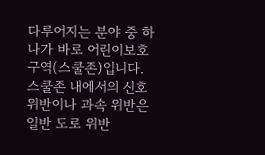다루어지는 분야 중 하나가 바로 어린이보호구역(스쿨존)입니다. 스쿨존 내에서의 신호 위반이나 과속 위반은 일반 도로 위반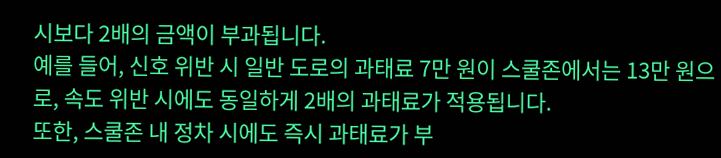시보다 2배의 금액이 부과됩니다.
예를 들어, 신호 위반 시 일반 도로의 과태료 7만 원이 스쿨존에서는 13만 원으로, 속도 위반 시에도 동일하게 2배의 과태료가 적용됩니다.
또한, 스쿨존 내 정차 시에도 즉시 과태료가 부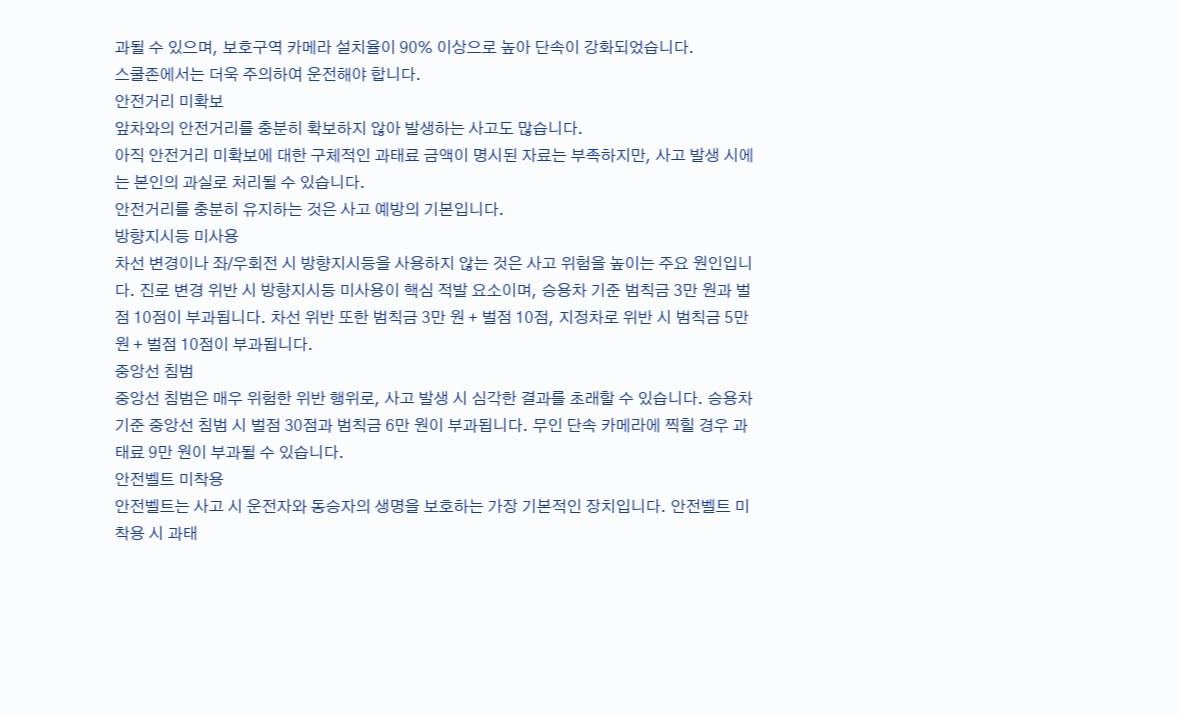과될 수 있으며, 보호구역 카메라 설치율이 90% 이상으로 높아 단속이 강화되었습니다.
스쿨존에서는 더욱 주의하여 운전해야 합니다.
안전거리 미확보
앞차와의 안전거리를 충분히 확보하지 않아 발생하는 사고도 많습니다.
아직 안전거리 미확보에 대한 구체적인 과태료 금액이 명시된 자료는 부족하지만, 사고 발생 시에는 본인의 과실로 처리될 수 있습니다.
안전거리를 충분히 유지하는 것은 사고 예방의 기본입니다.
방향지시등 미사용
차선 변경이나 좌/우회전 시 방향지시등을 사용하지 않는 것은 사고 위험을 높이는 주요 원인입니다. 진로 변경 위반 시 방향지시등 미사용이 핵심 적발 요소이며, 승용차 기준 범칙금 3만 원과 벌점 10점이 부과됩니다. 차선 위반 또한 범칙금 3만 원 + 벌점 10점, 지정차로 위반 시 범칙금 5만 원 + 벌점 10점이 부과됩니다.
중앙선 침범
중앙선 침범은 매우 위험한 위반 행위로, 사고 발생 시 심각한 결과를 초래할 수 있습니다. 승용차 기준 중앙선 침범 시 벌점 30점과 범칙금 6만 원이 부과됩니다. 무인 단속 카메라에 찍힐 경우 과태료 9만 원이 부과될 수 있습니다.
안전벨트 미착용
안전벨트는 사고 시 운전자와 동승자의 생명을 보호하는 가장 기본적인 장치입니다. 안전벨트 미착용 시 과태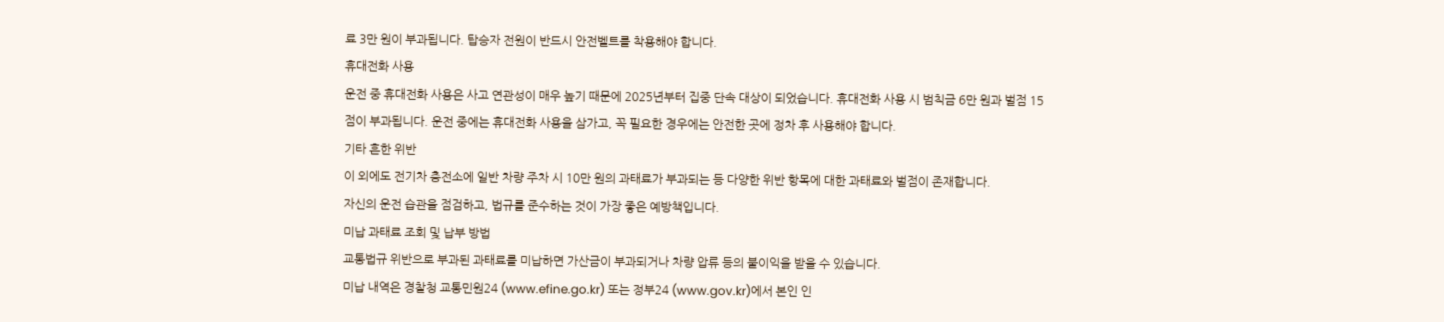료 3만 원이 부과됩니다. 탑승자 전원이 반드시 안전벨트를 착용해야 합니다.
휴대전화 사용
운전 중 휴대전화 사용은 사고 연관성이 매우 높기 때문에 2025년부터 집중 단속 대상이 되었습니다. 휴대전화 사용 시 범칙금 6만 원과 벌점 15점이 부과됩니다. 운전 중에는 휴대전화 사용을 삼가고, 꼭 필요한 경우에는 안전한 곳에 정차 후 사용해야 합니다.
기타 흔한 위반
이 외에도 전기차 충전소에 일반 차량 주차 시 10만 원의 과태료가 부과되는 등 다양한 위반 항목에 대한 과태료와 벌점이 존재합니다.
자신의 운전 습관을 점검하고, 법규를 준수하는 것이 가장 좋은 예방책입니다.
미납 과태료 조회 및 납부 방법
교통법규 위반으로 부과된 과태료를 미납하면 가산금이 부과되거나 차량 압류 등의 불이익을 받을 수 있습니다.
미납 내역은 경찰청 교통민원24 (www.efine.go.kr) 또는 정부24 (www.gov.kr)에서 본인 인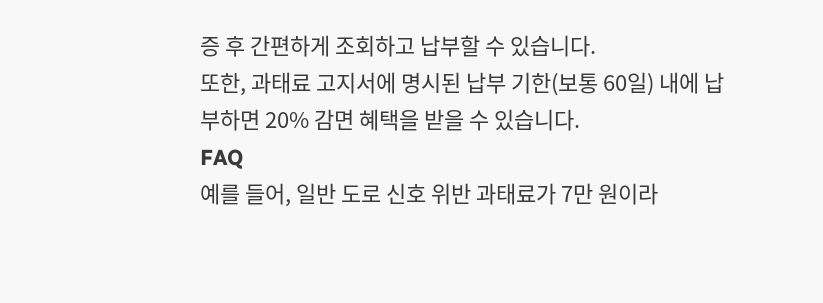증 후 간편하게 조회하고 납부할 수 있습니다.
또한, 과태료 고지서에 명시된 납부 기한(보통 60일) 내에 납부하면 20% 감면 혜택을 받을 수 있습니다.
FAQ
예를 들어, 일반 도로 신호 위반 과태료가 7만 원이라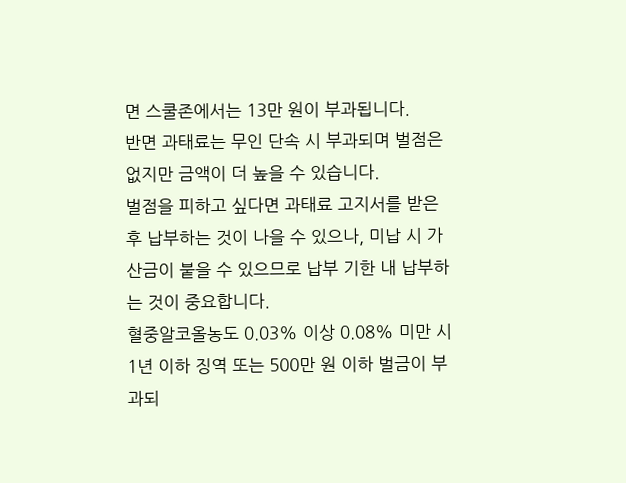면 스쿨존에서는 13만 원이 부과됩니다.
반면 과태료는 무인 단속 시 부과되며 벌점은 없지만 금액이 더 높을 수 있습니다.
벌점을 피하고 싶다면 과태료 고지서를 받은 후 납부하는 것이 나을 수 있으나, 미납 시 가산금이 붙을 수 있으므로 납부 기한 내 납부하는 것이 중요합니다.
혈중알코올농도 0.03% 이상 0.08% 미만 시 1년 이하 징역 또는 500만 원 이하 벌금이 부과되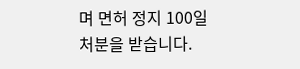며 면허 정지 100일 처분을 받습니다.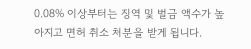0.08% 이상부터는 징역 및 벌금 액수가 높아지고 면허 취소 처분을 받게 됩니다.